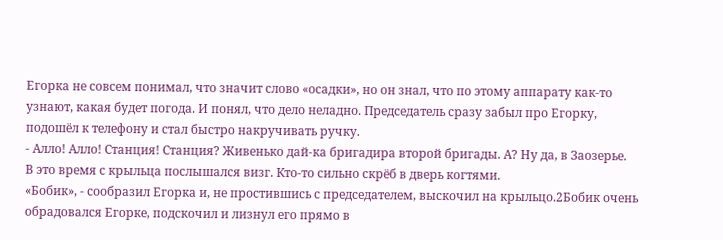Егорка не совсем понимал, что значит слово «осадки», но он знал, что по этому аппарату как-то узнают, какая будет погода. И понял, что дело неладно. Председатель сразу забыл про Егорку, подошёл к телефону и стал быстро накручивать ручку.
- Алло! Алло! Станция! Станция? Живенько дай-ка бригадира второй бригады. А? Ну да, в Заозерье.
В это время с крыльца послышался визг. Кто-то сильно скрёб в дверь когтями.
«Бобик», - сообразил Егорка и, не простившись с председателем, выскочил на крыльцо.2Бобик очень обрадовался Егорке, подскочил и лизнул его прямо в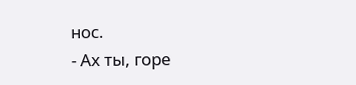нос.
- Ах ты, горе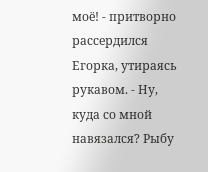моё! - притворно рассердился Егорка, утираясь рукавом. - Ну, куда со мной навязался? Рыбу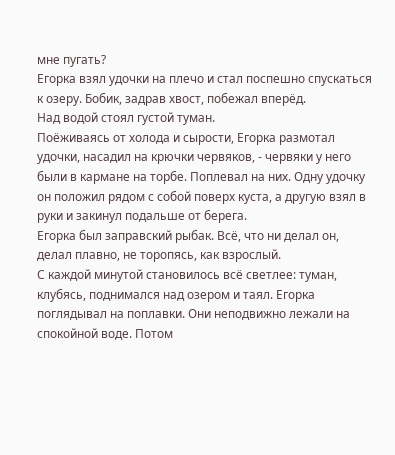мне пугать?
Егорка взял удочки на плечо и стал поспешно спускаться к озеру. Бобик, задрав хвост, побежал вперёд.
Над водой стоял густой туман.
Поёживаясь от холода и сырости, Егорка размотал удочки, насадил на крючки червяков, - червяки у него были в кармане на торбе. Поплевал на них. Одну удочку он положил рядом с собой поверх куста, а другую взял в руки и закинул подальше от берега.
Егорка был заправский рыбак. Всё, что ни делал он, делал плавно, не торопясь, как взрослый.
С каждой минутой становилось всё светлее: туман, клубясь, поднимался над озером и таял. Егорка поглядывал на поплавки. Они неподвижно лежали на спокойной воде. Потом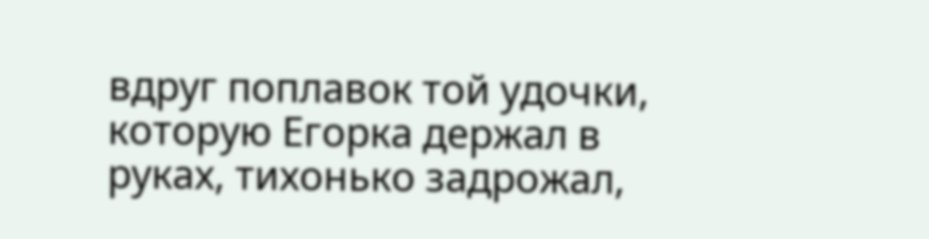вдруг поплавок той удочки, которую Егорка держал в руках, тихонько задрожал,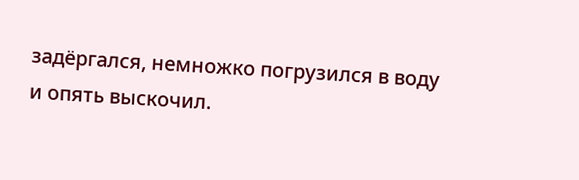задёргался, немножко погрузился в воду и опять выскочил.